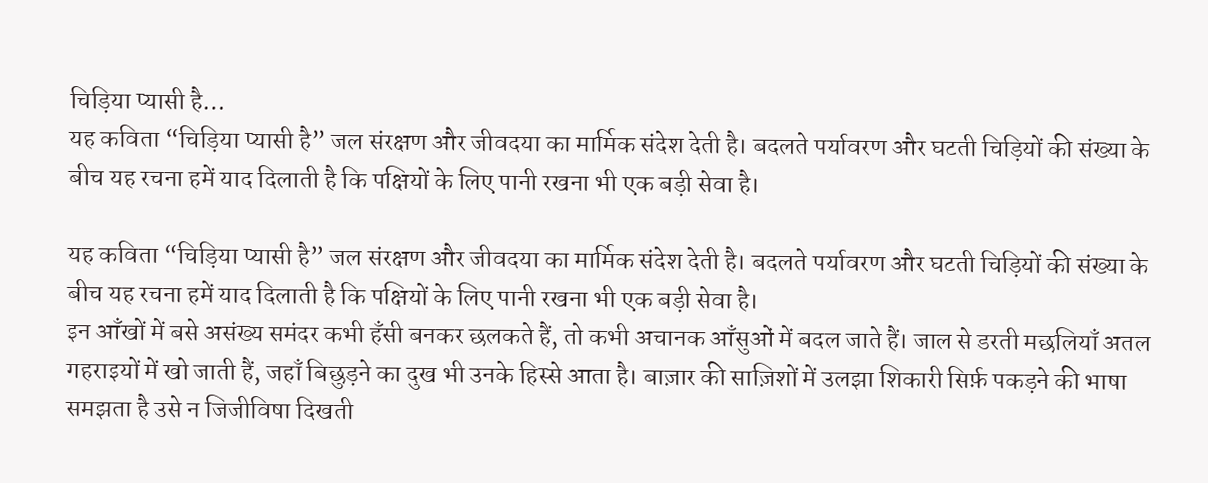चिड़िया प्यासी है…
यह कविता “चिड़िया प्यासी है” जल संरक्षण और जीवदया का मार्मिक संदेश देती है। बदलते पर्यावरण और घटती चिड़ियों की संख्या के बीच यह रचना हमें याद दिलाती है कि पक्षियों के लिए पानी रखना भी एक बड़ी सेवा है।

यह कविता “चिड़िया प्यासी है” जल संरक्षण और जीवदया का मार्मिक संदेश देती है। बदलते पर्यावरण और घटती चिड़ियों की संख्या के बीच यह रचना हमें याद दिलाती है कि पक्षियों के लिए पानी रखना भी एक बड़ी सेवा है।
इन आँखों में बसे असंख्य समंदर कभी हँसी बनकर छलकते हैं, तो कभी अचानक आँसुओं में बदल जाते हैं। जाल से डरती मछलियाँ अतल गहराइयों में खो जाती हैं, जहाँ बिछुड़ने का दुख भी उनके हिस्से आता है। बाज़ार की साज़िशों में उलझा शिकारी सिर्फ़ पकड़ने की भाषा समझता है उसे न जिजीविषा दिखती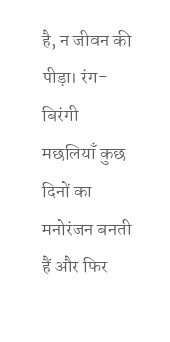है, न जीवन की पीड़ा। रंग-बिरंगी मछलियाँ कुछ दिनों का मनोरंजन बनती हैं और फिर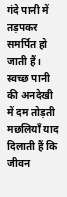गंदे पानी में तड़पकर समर्पित हो जाती हैं। स्वच्छ पानी की अनदेखी में दम तोड़ती मछलियाँ याद दिलाती हैं कि जीवन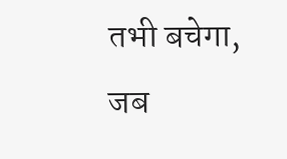तभी बचेगा, जब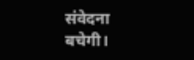संवेदना बचेगी।